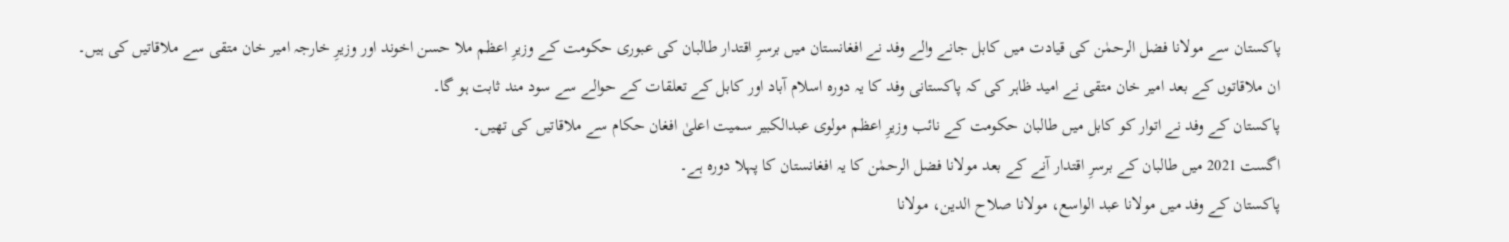پاکستان سے مولانا فضل الرحمٰن کی قیادت میں کابل جانے والے وفد نے افغانستان میں برسرِ اقتدار طالبان کی عبوری حکومت کے وزیرِ اعظم ملا حسن اخوند اور وزیرِ خارجہ امیر خان متقی سے ملاقاتیں کی ہیں۔
ان ملاقاتوں کے بعد امیر خان متقی نے امید ظاہر کی کہ پاکستانی وفد کا یہ دورہ اسلام آباد اور کابل کے تعلقات کے حوالے سے سود مند ثابت ہو گا۔
پاکستان کے وفد نے اتوار کو کابل میں طالبان حکومت کے نائب وزیرِ اعظم مولوی عبدالکبیر سمیت اعلیٰ افغان حکام سے ملاقاتیں کی تھیں۔
اگست 2021 میں طالبان کے برسرِ اقتدار آنے کے بعد مولانا فضل الرحمٰن کا یہ افغانستان کا پہلا دورہ ہے۔
پاکستان کے وفد میں مولانا عبد الواسع، مولانا صلاح الدین، مولانا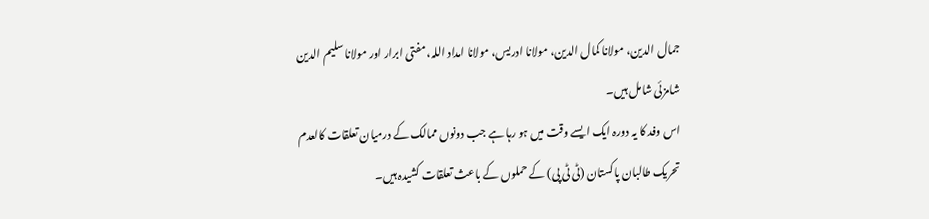جمال الدین، مولانا کمال الدین، مولانا ادریس، مولانا امداد اللہ، مفتی ابرار اور مولانا سلیم الدین شامزئی شامل ہیں۔
اس وفد کا یہ دورہ ایک ایسے وقت میں ہو رہا ہے جب دونوں ممالک کے درمیان تعلقات کالعدم تحریک طالبان پاکستان (ٹی ٹی پی) کے حملوں کے باعث تعلقات کشیدہ ہیں۔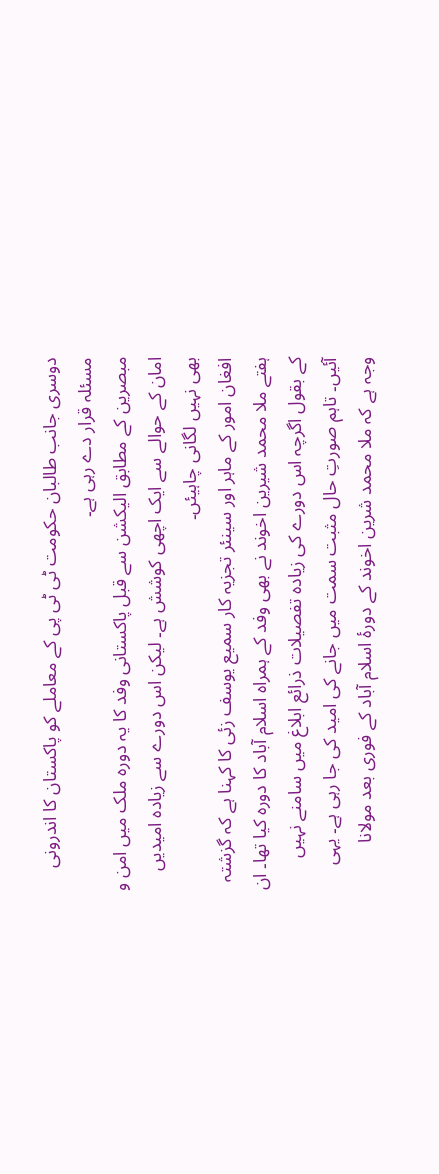دوسری جانب طالبان حکومت ٹی ٹی پی کے معاملے کو پاکستان کا اندرونی مسئلہ قرار دے رہی ہے۔
مبصرین کے مطابق الیکشن سے قبل پاکستانی وفد کا یہ دورہ ملک میں امن و امان کے حوالے سے ایک اچھی کوشش ہے۔ لیکن اس دورے سے زیادہ امیدیں بھی نہیں لگانی چاہیئں۔
افغان امور کے ماہر اور سینئر تجزیہ کار سمیع یوسف زئی کا کہنا ہے کہ گزشتہ ہفتے ملا محمد شیرین اخوند نے بھی وفد کے ہمراہ اسلام آباد کا دورہ کیا تھا۔ ان کے بقول اگرچہ اس دورے کی زیادہ تفصیلات ذرائع ابلاغ میں سامنے نہیں آئیں۔ تاہم صورتِ حال مثبت سمت میں جانے کی امید کی جا رہی ہے۔ یہی وجہ ہے کہ ملا محمد شرین اخوند کے دورۂ اسلام آباد کے فوری بعد مولانا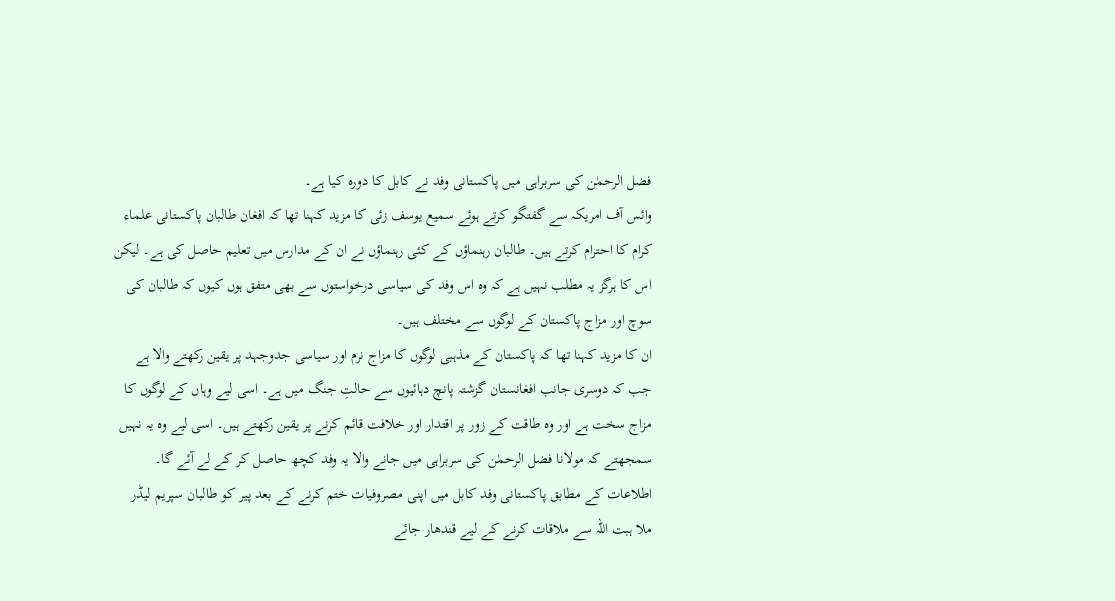فضل الرحمٰن کی سربراہی میں پاکستانی وفد نے کابل کا دورہ کیا ہے۔
وائس آف امریکہ سے گفتگو کرتے ہوئے سمیع یوسف زئی کا مزید کہنا تھا کہ افغان طالبان پاکستانی علماء کرام کا احترام کرتے ہیں۔ طالبان رہنماؤں کے کئی رہنماؤں نے ان کے مدارس میں تعلیم حاصل کی ہے۔ لیکن اس کا ہرگز یہ مطلب نہیں ہے کہ وہ اس وفد کی سیاسی درخواستوں سے بھی متفق ہوں کیوں کہ طالبان کی سوچ اور مزاج پاکستان کے لوگوں سے مختلف ہیں۔
ان کا مزید کہنا تھا کہ پاکستان کے مذہبی لوگوں کا مزاج نرم اور سیاسی جدوجہد پر یقین رکھتے والا ہے جب کہ دوسری جانب افغانستان گزشتہ پانچ دہائیوں سے حالتِ جنگ میں ہے۔ اسی لیے وہاں کے لوگوں کا مزاج سخت ہے اور وہ طاقت کے زور پر اقتدار اور خلافت قائم کرنے پر یقین رکھتے ہیں۔ اسی لیے وہ یہ نہیں سمجھتے کہ مولانا فضل الرحمٰن کی سربراہی میں جانے والا یہ وفد کچھ حاصل کر کے لے آئے گا۔
اطلاعات کے مطابق پاکستانی وفد کابل میں اپنی مصروفیات ختم کرنے کے بعد پیر کو طالبان سپریم لیڈر ملا ہبت اللہ سے ملاقات کرنے کے لیے قندھار جائے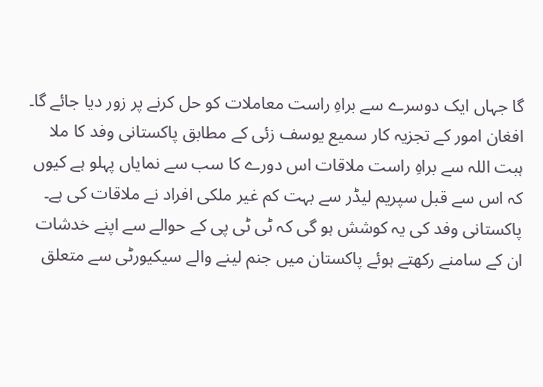گا جہاں ایک دوسرے سے براہِ راست معاملات کو حل کرنے پر زور دیا جائے گا۔
افغان امور کے تجزیہ کار سمیع یوسف زئی کے مطابق پاکستانی وفد کا ملا ہبت اللہ سے براہِ راست ملاقات اس دورے کا سب سے نمایاں پہلو ہے کیوں کہ اس سے قبل سپریم لیڈر سے بہت کم غیر ملکی افراد نے ملاقات کی ہے۔
پاکستانی وفد کی یہ کوشش ہو گی کہ ٹی ٹی پی کے حوالے سے اپنے خدشات ان کے سامنے رکھتے ہوئے پاکستان میں جنم لینے والے سیکیورٹی سے متعلق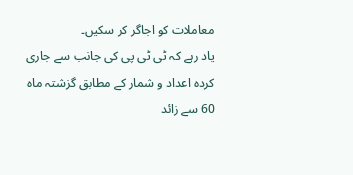معاملات کو اجاگر کر سکیں۔
یاد رہے کہ ٹی ٹی پی کی جانب سے جاری کردہ اعداد و شمار کے مطابق گزشتہ ماہ 60 سے زائد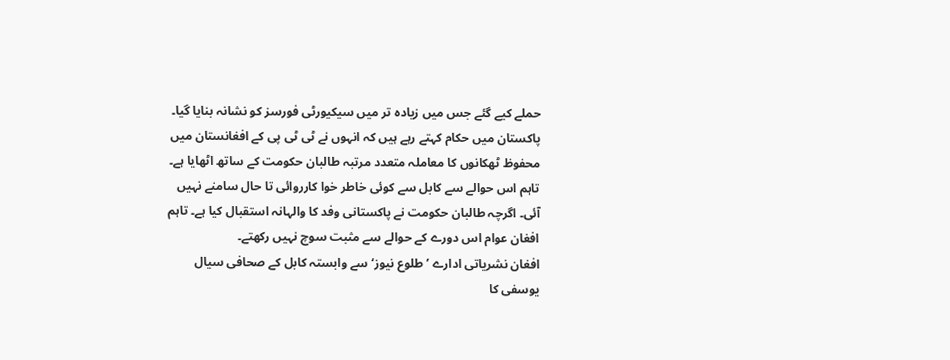حملے کیے گئے جس میں زیادہ تر میں سیکیورٹی فورسز کو نشانہ بنایا گیا۔
پاکستان میں حکام کہتے رہے ہیں کہ انہوں نے ٹی ٹی پی کے افغانستان میں محفوظ ٹھکانوں کا معاملہ متعدد مرتبہ طالبان حکومت کے ساتھ اٹھایا ہے۔ تاہم اس حوالے سے کابل سے کوئی خاطر خوا کارروائی تا حال سامنے نہیں آئی۔ اگرچہ طالبان حکومت نے پاکستانی وفد کا والہانہ استقبال کیا ہے۔ تاہم افغان عوام اس دورے کے حوالے سے مثبت سوچ نہیں رکھتے۔
افغان نشریاتی ادارے ’طلوع نیوز‘ سے وابستہ کابل کے صحافی سیال یوسفی کا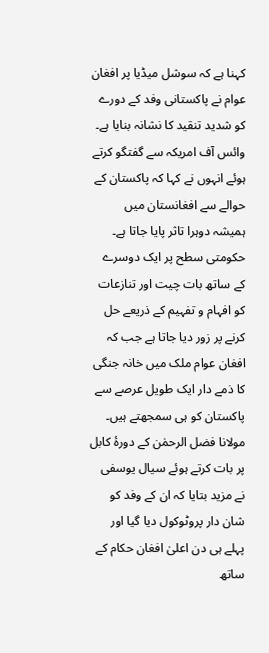کہنا ہے کہ سوشل میڈیا پر افغان عوام نے پاکستانی وفد کے دورے کو شدید تنقید کا نشانہ بنایا ہے۔
وائس آف امریکہ سے گفتگو کرتے ہوئے انہوں نے کہا کہ پاکستان کے حوالے سے افغانستان میں ہمیشہ دوہرا تاثر پایا جاتا ہے۔ حکومتی سطح پر ایک دوسرے کے ساتھ بات چیت اور تنازعات کو افہام و تفہیم کے ذریعے حل کرنے پر زور دیا جاتا ہے جب کہ افغان عوام ملک میں خانہ جنگی کا ذمے دار ایک طویل عرصے سے پاکستان کو ہی سمجھتے ہیں۔
مولانا فضل الرحمٰن کے دورۂ کابل پر بات کرتے ہوئے سیال یوسفی نے مزید بتایا کہ ان کے وفد کو شان دار پروٹوکول دیا گیا اور پہلے ہی دن اعلیٰ افغان حکام کے ساتھ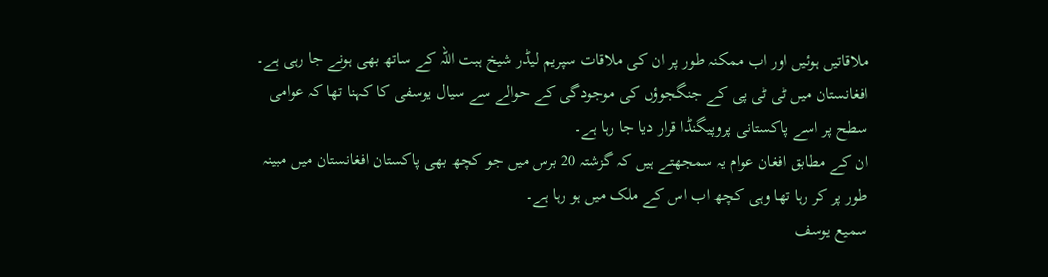ملاقاتیں ہوئیں اور اب ممکنہ طور پر ان کی ملاقات سپریم لیڈر شیخ ہبت اللہ کے ساتھ بھی ہونے جا رہی ہے۔
افغانستان میں ٹی ٹی پی کے جنگجوؤں کی موجودگی کے حوالے سے سیال یوسفی کا کہنا تھا کہ عوامی سطح پر اسے پاکستانی پروپیگنڈا قرار دیا جا رہا ہے۔
ان کے مطابق افغان عوام یہ سمجھتے ہیں کہ گزشتہ 20 برس میں جو کچھ بھی پاکستان افغانستان میں مبینہ طور پر کر رہا تھا وہی کچھ اب اس کے ملک میں ہو رہا ہے۔
سمیع یوسف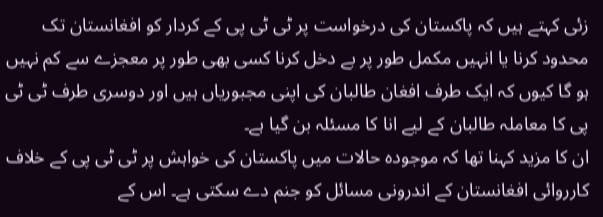زئی کہتے ہیں کہ پاکستان کی درخواست پر ٹی ٹی پی کے کردار کو افغانستان تک محدود کرنا یا انہیں مکمل طور پر بے دخل کرنا کسی بھی طور پر معجزے سے کم نہیں ہو گا کیوں کہ ایک طرف افغان طالبان کی اپنی مجبوریاں ہیں اور دوسری طرف ٹی ٹی پی کا معاملہ طالبان کے لیے انا کا مسئلہ بن گیا ہے۔
ان کا مزید کہنا تھا کہ موجودہ حالات میں پاکستان کی خواہش پر ٹی ٹی پی کے خلاف کارروائی افغانستان کے اندرونی مسائل کو جنم دے سکتی ہے۔ اس کے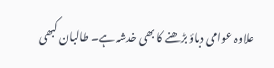علاوہ عوامی دباؤ بڑھنے کا بھی خدشہ ہے۔ طالبان کبھی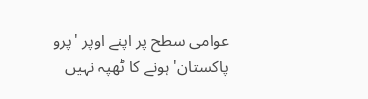عوامی سطح پر اپنے اوپر 'پرو پاکستان' ہونے کا ٹھپہ نہیں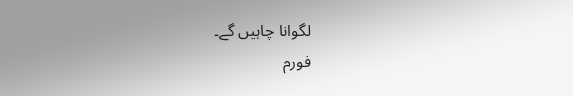لگوانا چاہیں گے۔
فورم